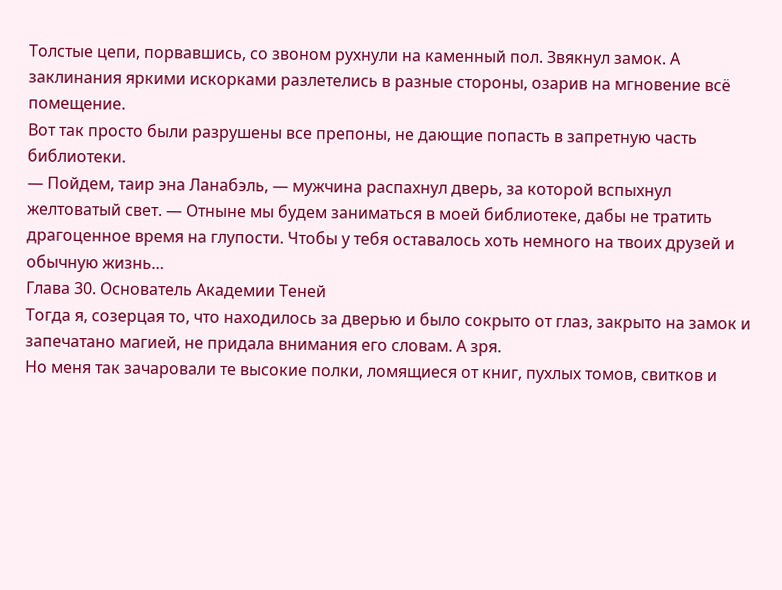Толстые цепи, порвавшись, со звоном рухнули на каменный пол. Звякнул замок. А заклинания яркими искорками разлетелись в разные стороны, озарив на мгновение всё помещение.
Вот так просто были разрушены все препоны, не дающие попасть в запретную часть библиотеки.
— Пойдем, таир эна Ланабэль, — мужчина распахнул дверь, за которой вспыхнул желтоватый свет. — Отныне мы будем заниматься в моей библиотеке, дабы не тратить драгоценное время на глупости. Чтобы у тебя оставалось хоть немного на твоих друзей и обычную жизнь…
Глава 30. Основатель Академии Теней
Тогда я, созерцая то, что находилось за дверью и было сокрыто от глаз, закрыто на замок и запечатано магией, не придала внимания его словам. А зря.
Но меня так зачаровали те высокие полки, ломящиеся от книг, пухлых томов, свитков и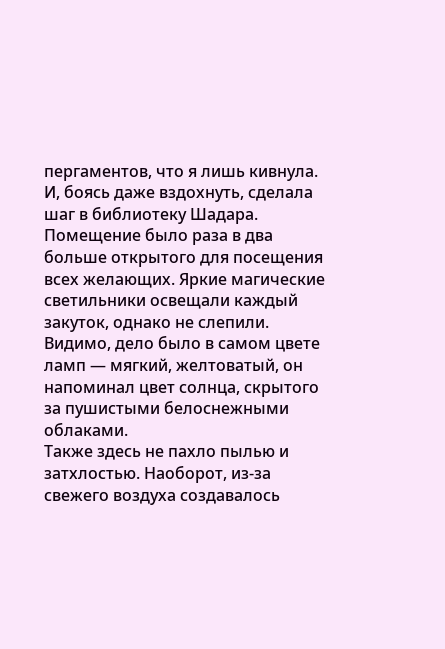пергаментов, что я лишь кивнула. И, боясь даже вздохнуть, сделала шаг в библиотеку Шадара.
Помещение было раза в два больше открытого для посещения всех желающих. Яркие магические светильники освещали каждый закуток, однако не слепили. Видимо, дело было в самом цвете ламп — мягкий, желтоватый, он напоминал цвет солнца, скрытого за пушистыми белоснежными облаками.
Также здесь не пахло пылью и затхлостью. Наоборот, из-за свежего воздуха создавалось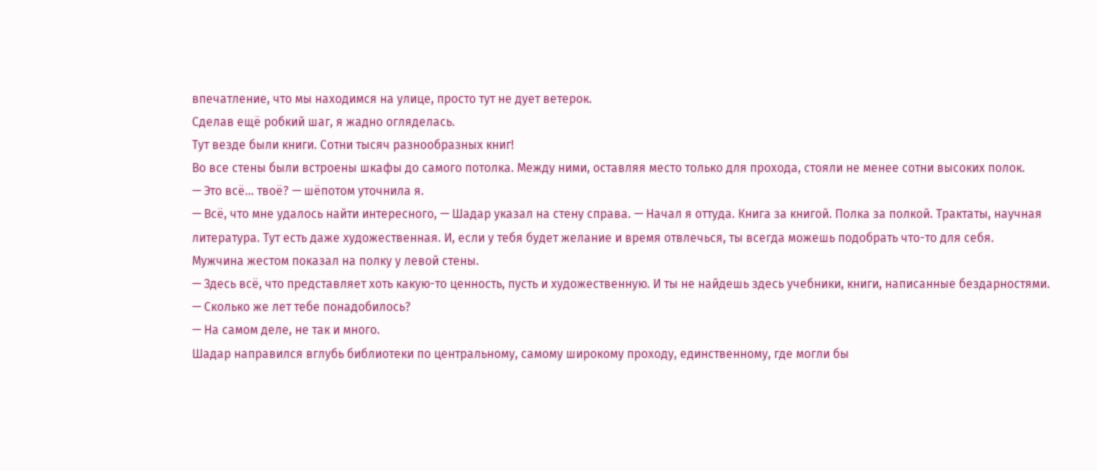впечатление, что мы находимся на улице, просто тут не дует ветерок.
Сделав ещё робкий шаг, я жадно огляделась.
Тут везде были книги. Сотни тысяч разнообразных книг!
Во все стены были встроены шкафы до самого потолка. Между ними, оставляя место только для прохода, стояли не менее сотни высоких полок.
— Это всё… твоё? — шёпотом уточнила я.
— Всё, что мне удалось найти интересного, — Шадар указал на стену справа. — Начал я оттуда. Книга за книгой. Полка за полкой. Трактаты, научная литература. Тут есть даже художественная. И, если у тебя будет желание и время отвлечься, ты всегда можешь подобрать что-то для себя.
Мужчина жестом показал на полку у левой стены.
— Здесь всё, что представляет хоть какую-то ценность, пусть и художественную. И ты не найдешь здесь учебники, книги, написанные бездарностями.
— Сколько же лет тебе понадобилось?
— На самом деле, не так и много.
Шадар направился вглубь библиотеки по центральному, самому широкому проходу, единственному, где могли бы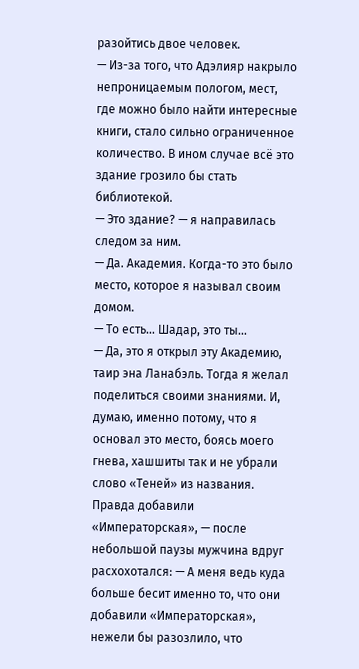разойтись двое человек.
— Из-за того, что Адэлияр накрыло непроницаемым пологом, мест, где можно было найти интересные книги, стало сильно ограниченное количество. В ином случае всё это здание грозило бы стать библиотекой.
— Это здание? — я направилась следом за ним.
— Да. Академия. Когда-то это было место, которое я называл своим домом.
— То есть… Шадар, это ты…
— Да, это я открыл эту Академию, таир эна Ланабэль. Тогда я желал поделиться своими знаниями. И, думаю, именно потому, что я основал это место, боясь моего гнева, хашшиты так и не убрали слово «Теней» из названия. Правда добавили «Императорская», — после небольшой паузы мужчина вдруг расхохотался: — А меня ведь куда больше бесит именно то, что они добавили «Императорская», нежели бы разозлило, что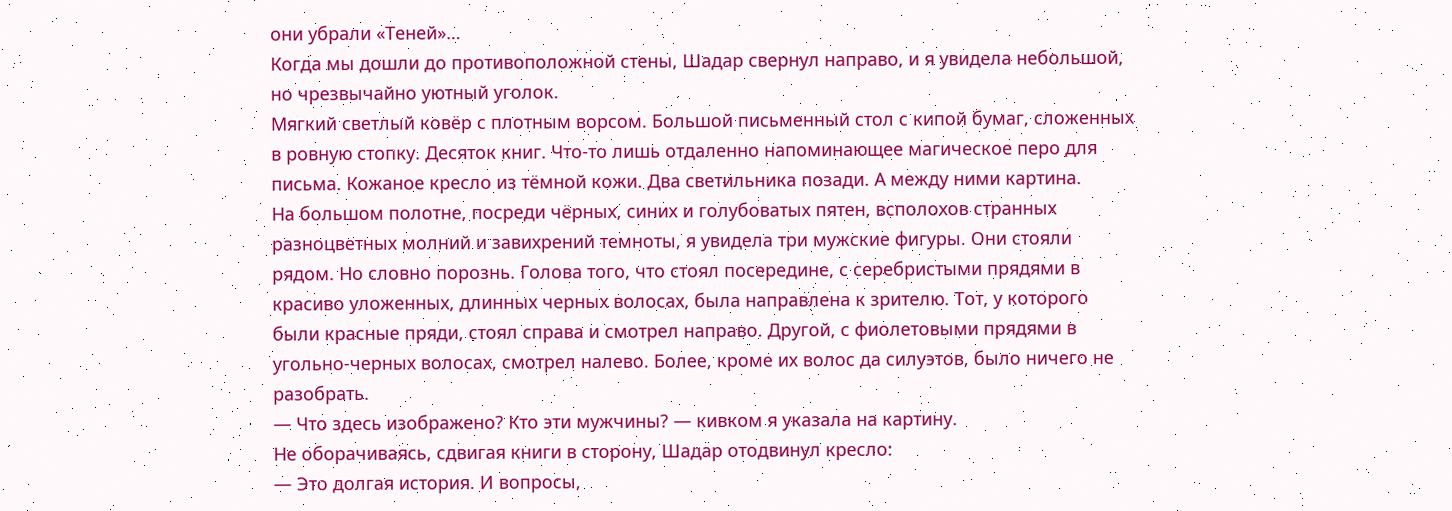они убрали «Теней»…
Когда мы дошли до противоположной стены, Шадар свернул направо, и я увидела небольшой, но чрезвычайно уютный уголок.
Мягкий светлый ковёр с плотным ворсом. Большой письменный стол с кипой бумаг, сложенных в ровную стопку. Десяток книг. Что-то лишь отдаленно напоминающее магическое перо для письма. Кожаное кресло из тёмной кожи. Два светильника позади. А между ними картина.
На большом полотне, посреди чёрных, синих и голубоватых пятен, всполохов странных разноцветных молний и завихрений темноты, я увидела три мужские фигуры. Они стояли рядом. Но словно порознь. Голова того, что стоял посередине, с серебристыми прядями в красиво уложенных, длинных черных волосах, была направлена к зрителю. Тот, у которого были красные пряди, стоял справа и смотрел направо. Другой, с фиолетовыми прядями в угольно-черных волосах, смотрел налево. Более, кроме их волос да силуэтов, было ничего не разобрать.
— Что здесь изображено? Кто эти мужчины? — кивком я указала на картину.
Не оборачиваясь, сдвигая книги в сторону, Шадар отодвинул кресло:
— Это долгая история. И вопросы,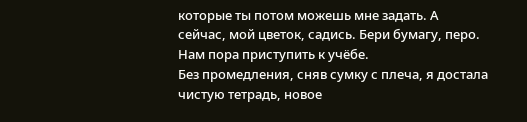которые ты потом можешь мне задать. А сейчас, мой цветок, садись. Бери бумагу, перо. Нам пора приступить к учёбе.
Без промедления, сняв сумку с плеча, я достала чистую тетрадь, новое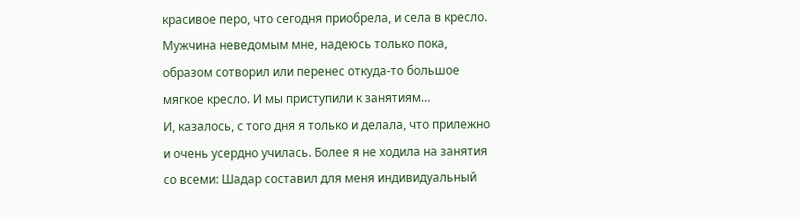красивое перо, что сегодня приобрела, и села в кресло. Мужчина неведомым мне, надеюсь только пока, образом сотворил или перенес откуда-то большое мягкое кресло. И мы приступили к занятиям…
И, казалось, с того дня я только и делала, что прилежно и очень усердно училась. Более я не ходила на занятия со всеми: Шадар составил для меня индивидуальный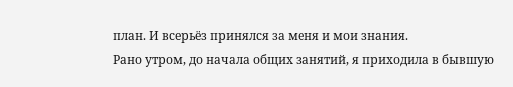план. И всерьёз принялся за меня и мои знания.
Рано утром, до начала общих занятий, я приходила в бывшую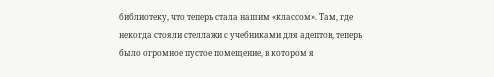библиотеку, что теперь стала нашим «классом». Там, где некогда стояли стеллажи с учебниками для адептов, теперь было огромное пустое помещение, в котором я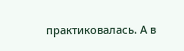практиковалась. А в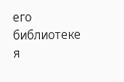его библиотеке я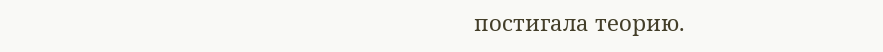постигала теорию.